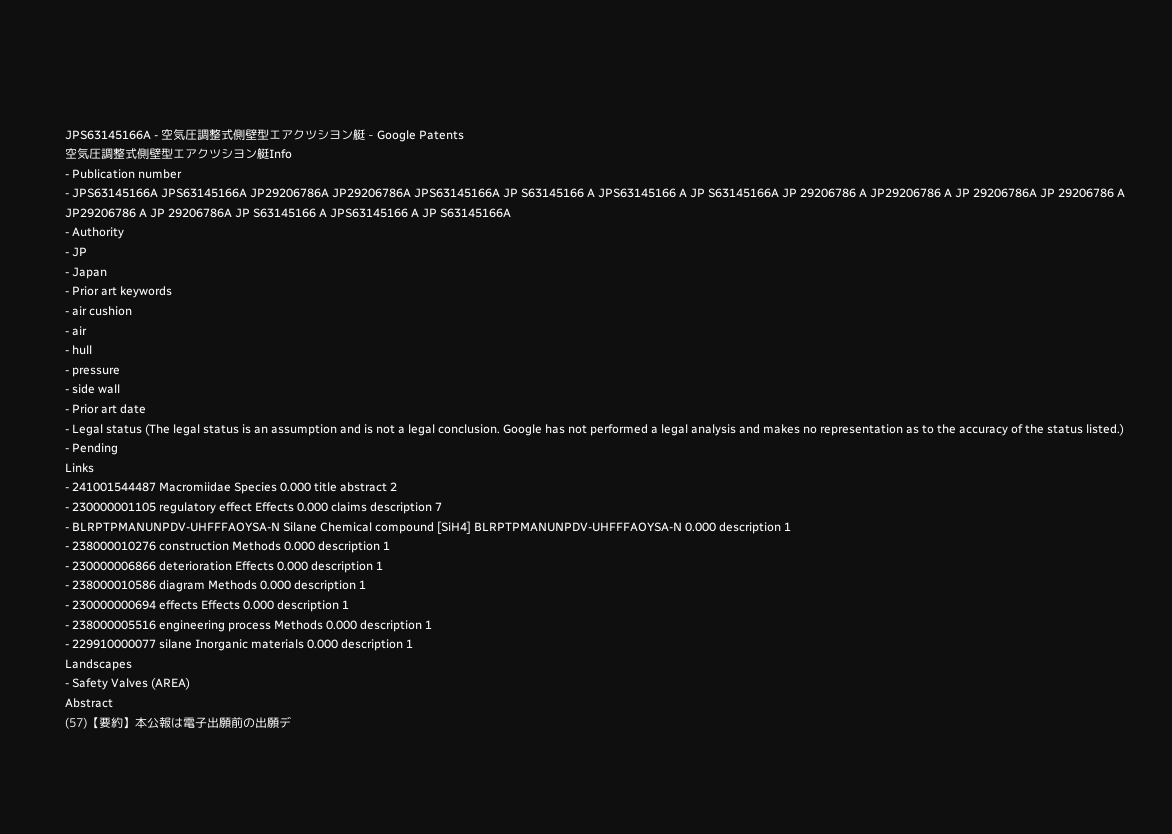JPS63145166A - 空気圧調整式側壁型エアクツシヨン艇 - Google Patents
空気圧調整式側壁型エアクツシヨン艇Info
- Publication number
- JPS63145166A JPS63145166A JP29206786A JP29206786A JPS63145166A JP S63145166 A JPS63145166 A JP S63145166A JP 29206786 A JP29206786 A JP 29206786A JP 29206786 A JP29206786 A JP 29206786A JP S63145166 A JPS63145166 A JP S63145166A
- Authority
- JP
- Japan
- Prior art keywords
- air cushion
- air
- hull
- pressure
- side wall
- Prior art date
- Legal status (The legal status is an assumption and is not a legal conclusion. Google has not performed a legal analysis and makes no representation as to the accuracy of the status listed.)
- Pending
Links
- 241001544487 Macromiidae Species 0.000 title abstract 2
- 230000001105 regulatory effect Effects 0.000 claims description 7
- BLRPTPMANUNPDV-UHFFFAOYSA-N Silane Chemical compound [SiH4] BLRPTPMANUNPDV-UHFFFAOYSA-N 0.000 description 1
- 238000010276 construction Methods 0.000 description 1
- 230000006866 deterioration Effects 0.000 description 1
- 238000010586 diagram Methods 0.000 description 1
- 230000000694 effects Effects 0.000 description 1
- 238000005516 engineering process Methods 0.000 description 1
- 229910000077 silane Inorganic materials 0.000 description 1
Landscapes
- Safety Valves (AREA)
Abstract
(57)【要約】本公報は電子出願前の出願デ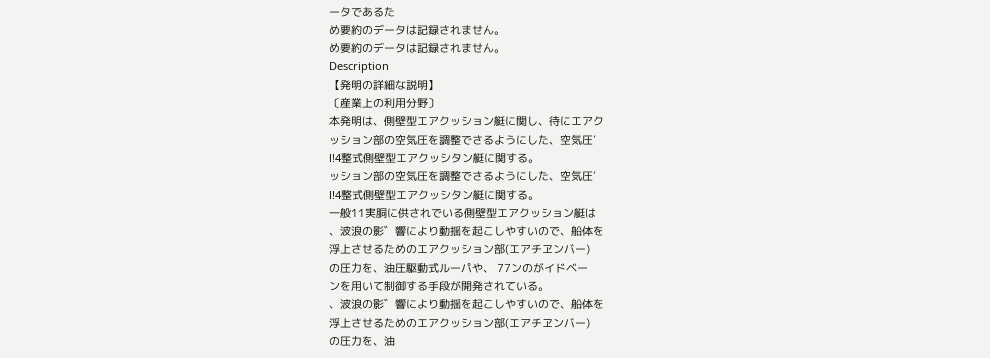ータであるた
め要約のデータは記録されません。
め要約のデータは記録されません。
Description
【発明の詳細な説明】
〔産業上の利用分野〕
本発明は、側壁型エアクッション艇に関し、待にエアク
ッション部の空気圧を調整でさるようにした、空気圧′
l!4整式側壁型エアクッシタン艇に関する。
ッション部の空気圧を調整でさるようにした、空気圧′
l!4整式側壁型エアクッシタン艇に関する。
一般11実胴に供されでいる側壁型エアクッション艇は
、波浪の影゛響により動揺を起こしやすいので、船体を
浮上させるためのエアクッション部(エアチヱンバー)
の圧力を、油圧駆動式ルーパや、 77ンのがイドベー
ンを用いて制御する手段が開発されている。
、波浪の影゛響により動揺を起こしやすいので、船体を
浮上させるためのエアクッション部(エアチヱンバー)
の圧力を、油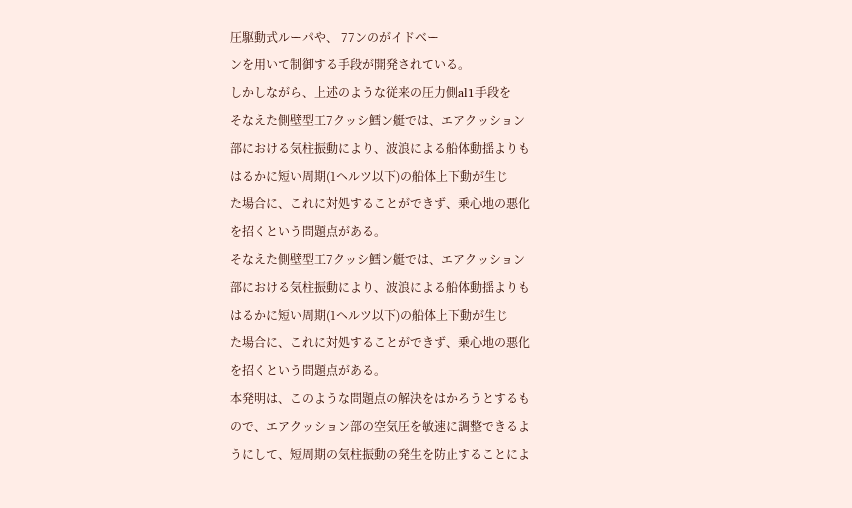圧駆動式ルーパや、 77ンのがイドベー
ンを用いて制御する手段が開発されている。
しかしながら、上述のような従来の圧力側al1手段を
そなえた側壁型工7クッシ鱈ン艇では、エアクッション
部における気柱振動により、波浪による船体動揺よりも
はるかに短い周期(1ヘルツ以下)の船体上下動が生じ
た場合に、これに対処することができず、乗心地の悪化
を招くという問題点がある。
そなえた側壁型工7クッシ鱈ン艇では、エアクッション
部における気柱振動により、波浪による船体動揺よりも
はるかに短い周期(1ヘルツ以下)の船体上下動が生じ
た場合に、これに対処することができず、乗心地の悪化
を招くという問題点がある。
本発明は、このような問題点の解決をはかろうとするも
ので、エアクッション部の空気圧を敏速に調整できるよ
うにして、短周期の気柱振動の発生を防止することによ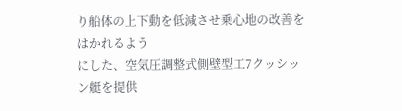り船体の上下動を低減させ乗心地の改善をはかれるよう
にした、空気圧調整式側壁型工7クッシッン艇を提供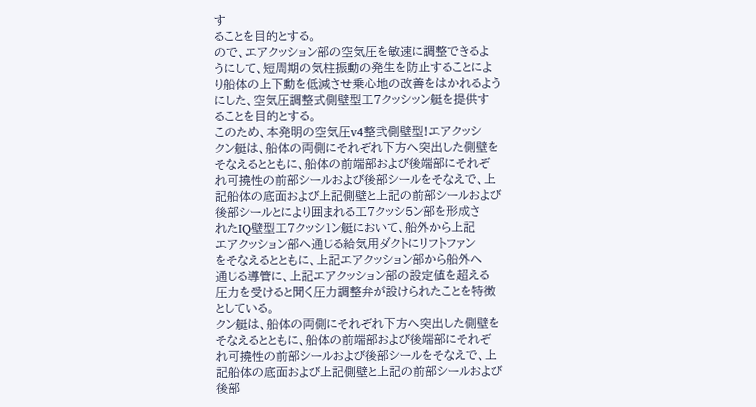す
ることを目的とする。
ので、エアクッション部の空気圧を敏速に調整できるよ
うにして、短周期の気柱振動の発生を防止することによ
り船体の上下動を低減させ乗心地の改善をはかれるよう
にした、空気圧調整式側壁型工7クッシッン艇を提供す
ることを目的とする。
このため、本発明の空気圧v4整弐側壁型!エアクッシ
クン艇は、船体の両側にそれぞれ下方へ突出した側壁を
そなえるとともに、船体の前端部および後端部にそれぞ
れ可撓性の前部シールおよび後部シールをそなえで、上
記船体の底面および上記側壁と上記の前部シールおよび
後部シールとにより囲まれる工7クッシ5ン部を形成さ
れたIQ壁型工7クッシ1ン艇において、船外から上記
エアクッション部へ通じる給気用ダクトにリフトファン
をそなえるとともに、上記エアクッション部から船外へ
通じる導管に、上記エアクッション部の設定値を超える
圧力を受けると聞く圧力調整弁が設けられたことを特徴
としている。
クン艇は、船体の両側にそれぞれ下方へ突出した側壁を
そなえるとともに、船体の前端部および後端部にそれぞ
れ可撓性の前部シールおよび後部シールをそなえで、上
記船体の底面および上記側壁と上記の前部シールおよび
後部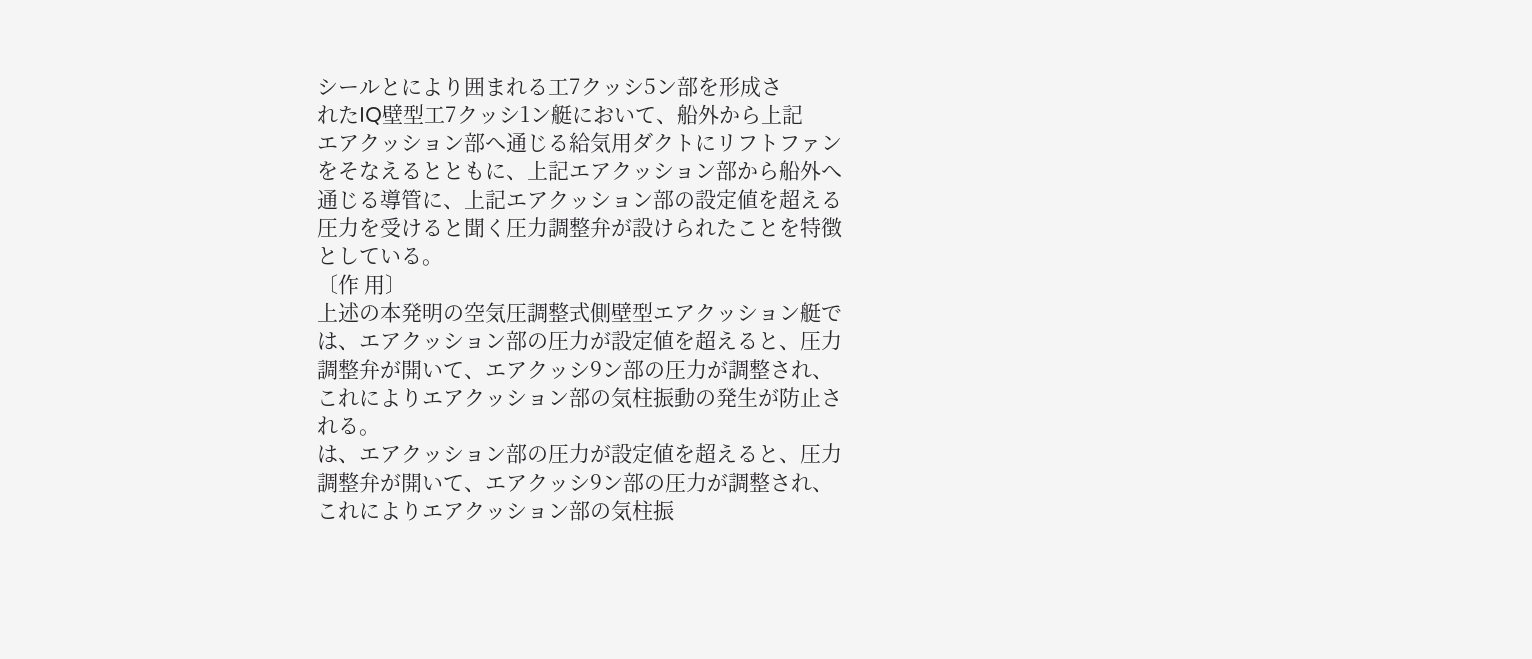シールとにより囲まれる工7クッシ5ン部を形成さ
れたIQ壁型工7クッシ1ン艇において、船外から上記
エアクッション部へ通じる給気用ダクトにリフトファン
をそなえるとともに、上記エアクッション部から船外へ
通じる導管に、上記エアクッション部の設定値を超える
圧力を受けると聞く圧力調整弁が設けられたことを特徴
としている。
〔作 用〕
上述の本発明の空気圧調整式側壁型エアクッション艇で
は、エアクッション部の圧力が設定値を超えると、圧力
調整弁が開いて、エアクッシ9ン部の圧力が調整され、
これによりエアクッション部の気柱振動の発生が防止さ
れる。
は、エアクッション部の圧力が設定値を超えると、圧力
調整弁が開いて、エアクッシ9ン部の圧力が調整され、
これによりエアクッション部の気柱振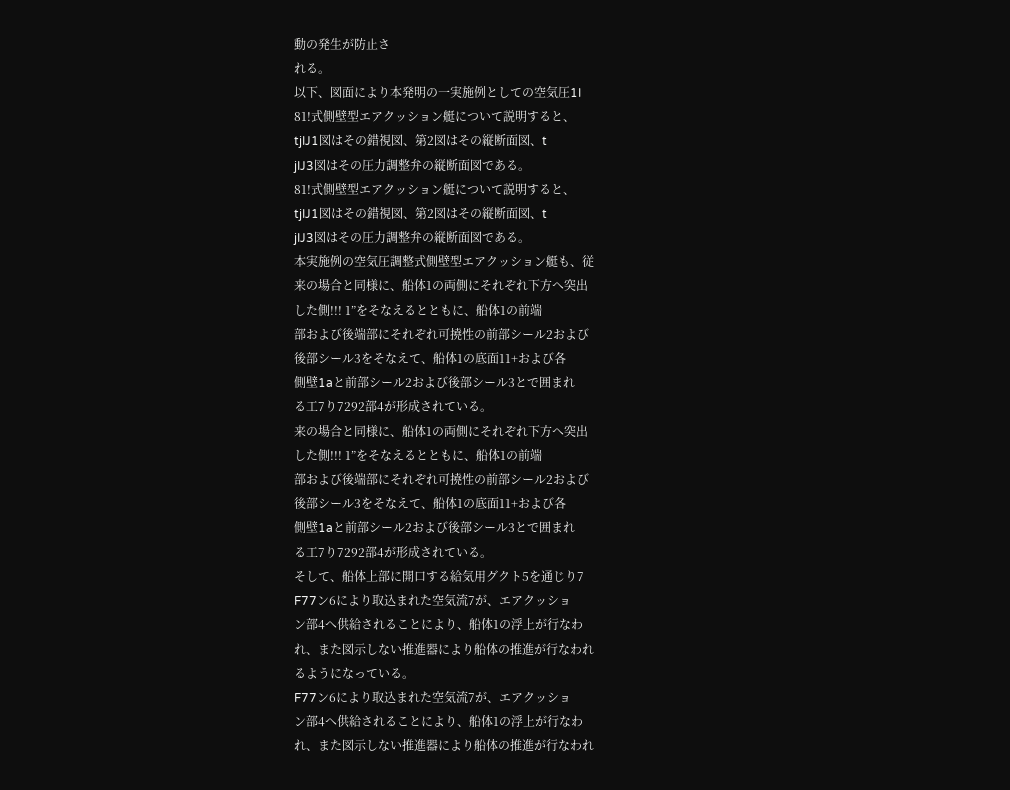動の発生が防止さ
れる。
以下、図面により本発明の一実施例としての空気圧1I
81!式側壁型エアクッション艇について説明すると、
tjIJ1図はその錯視図、第2図はその縦断面図、t
jIJ3図はその圧力調整弁の縦断面図である。
81!式側壁型エアクッション艇について説明すると、
tjIJ1図はその錯視図、第2図はその縦断面図、t
jIJ3図はその圧力調整弁の縦断面図である。
本実施例の空気圧調整式側壁型エアクッション艇も、従
来の場合と同様に、船体1の両側にそれぞれ下方へ突出
した側!!! 1”をそなえるとともに、船体1の前端
部および後端部にそれぞれ可撓性の前部シール2および
後部シール3をそなえて、船体1の底面11+および各
側壁1aと前部シール2および後部シール3とで囲まれ
る工7り7292部4が形成されている。
来の場合と同様に、船体1の両側にそれぞれ下方へ突出
した側!!! 1”をそなえるとともに、船体1の前端
部および後端部にそれぞれ可撓性の前部シール2および
後部シール3をそなえて、船体1の底面11+および各
側壁1aと前部シール2および後部シール3とで囲まれ
る工7り7292部4が形成されている。
そして、船体上部に開口する給気用グクト5を通じり7
F77ン6により取込まれた空気流7が、エアクッショ
ン部4へ供給されることにより、船体1の浮上が行なわ
れ、また図示しない推進器により船体の推進が行なわれ
るようになっている。
F77ン6により取込まれた空気流7が、エアクッショ
ン部4へ供給されることにより、船体1の浮上が行なわ
れ、また図示しない推進器により船体の推進が行なわれ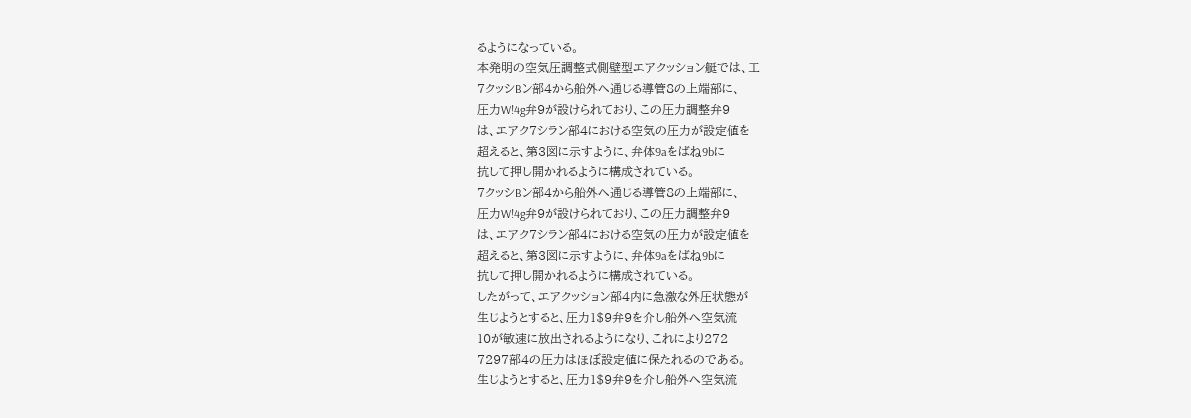るようになっている。
本発明の空気圧調整式側壁型エアクッション艇では、工
7クッシBン部4から船外へ通じる導管8の上端部に、
圧力W!4g弁9が設けられており、この圧力調整弁9
は、エアク7シラン部4における空気の圧力が設定値を
超えると、第3図に示すように、弁体9aをばね9bに
抗して押し開かれるように構成されている。
7クッシBン部4から船外へ通じる導管8の上端部に、
圧力W!4g弁9が設けられており、この圧力調整弁9
は、エアク7シラン部4における空気の圧力が設定値を
超えると、第3図に示すように、弁体9aをばね9bに
抗して押し開かれるように構成されている。
したがって、エアクッション部4内に急激な外圧状態が
生じようとすると、圧力1$9弁9を介し船外へ空気流
10が敏速に放出されるようになり、これにより272
7297部4の圧力はほぼ設定値に保たれるのである。
生じようとすると、圧力1$9弁9を介し船外へ空気流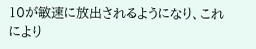10が敏速に放出されるようになり、これにより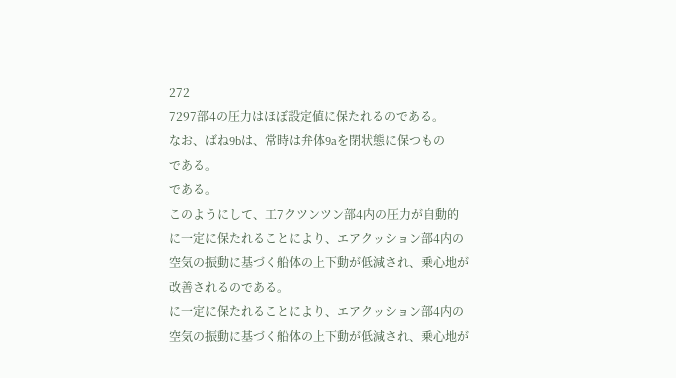272
7297部4の圧力はほぼ設定値に保たれるのである。
なお、ばね9bは、常時は弁体9aを閉状態に保つもの
である。
である。
このようにして、工7クツンツン部4内の圧力が自動的
に一定に保たれることにより、エアクッション部4内の
空気の振動に基づく船体の上下動が低減され、乗心地が
改善されるのである。
に一定に保たれることにより、エアクッション部4内の
空気の振動に基づく船体の上下動が低減され、乗心地が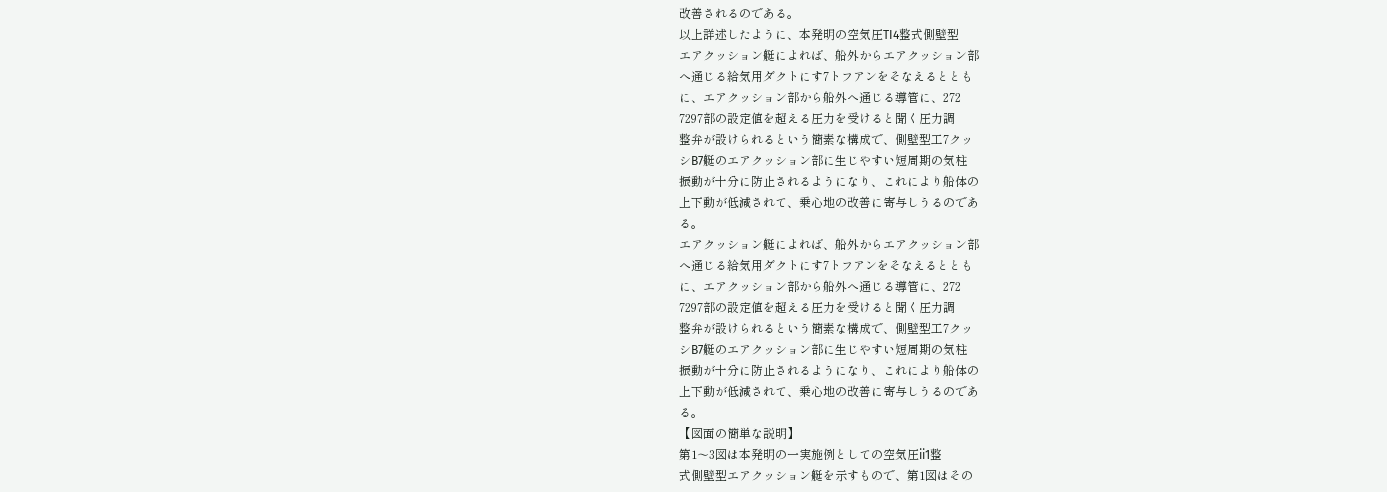改善されるのである。
以上詳述したように、本発明の空気圧TI4整式側壁型
エアクッション艇によれば、船外からエアクッション部
へ通じる給気用ダクトにす7トフアンをそなえるととも
に、エアクッション部から船外へ通じる導管に、272
7297部の設定値を超える圧力を受けると聞く圧力調
整弁が設けられるという簡素な構成で、側壁型工7クッ
シB7艇のエアクッション部に生じやすい短周期の気柱
振動が十分に防止されるようになり、これにより船体の
上下動が低減されて、乗心地の改善に寄与しうるのであ
る。
エアクッション艇によれば、船外からエアクッション部
へ通じる給気用ダクトにす7トフアンをそなえるととも
に、エアクッション部から船外へ通じる導管に、272
7297部の設定値を超える圧力を受けると聞く圧力調
整弁が設けられるという簡素な構成で、側壁型工7クッ
シB7艇のエアクッション部に生じやすい短周期の気柱
振動が十分に防止されるようになり、これにより船体の
上下動が低減されて、乗心地の改善に寄与しうるのであ
る。
【図面の簡単な説明】
第1〜3図は本発明の一実施例としての空気圧ii1整
式側壁型エアクッション艇を示すもので、第1図はその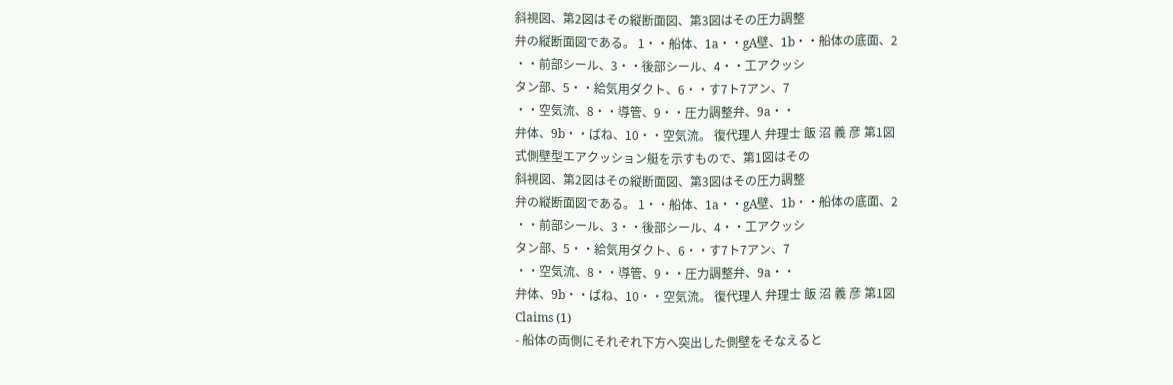斜視図、第2図はその縦断面図、第3図はその圧力調整
弁の縦断面図である。 1・・船体、1a・・gA壁、1b・・船体の底面、2
・・前部シール、3・・後部シール、4・・工アクッシ
タン部、5・・給気用ダクト、6・・す7ト7アン、7
・・空気流、8・・導管、9・・圧力調整弁、9a・・
弁体、9b・・ばね、10・・空気流。 復代理人 弁理士 飯 沼 義 彦 第1図
式側壁型エアクッション艇を示すもので、第1図はその
斜視図、第2図はその縦断面図、第3図はその圧力調整
弁の縦断面図である。 1・・船体、1a・・gA壁、1b・・船体の底面、2
・・前部シール、3・・後部シール、4・・工アクッシ
タン部、5・・給気用ダクト、6・・す7ト7アン、7
・・空気流、8・・導管、9・・圧力調整弁、9a・・
弁体、9b・・ばね、10・・空気流。 復代理人 弁理士 飯 沼 義 彦 第1図
Claims (1)
- 船体の両側にそれぞれ下方へ突出した側壁をそなえると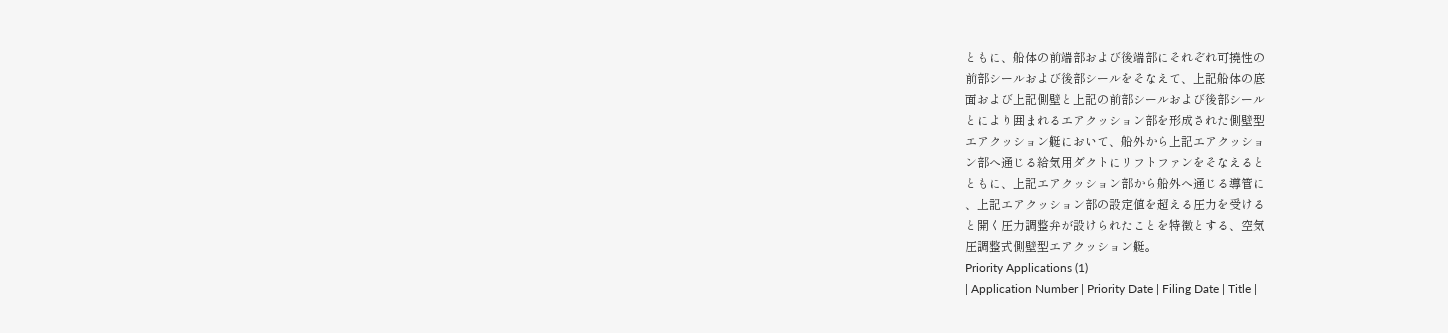ともに、船体の前端部および後端部にそれぞれ可撓性の
前部シールおよび後部シールをそなえて、上記船体の底
面および上記側壁と上記の前部シールおよび後部シール
とにより囲まれるエアクッション部を形成された側壁型
エアクッション艇において、船外から上記エアクッショ
ン部へ通じる給気用ダクトにリフトファンをそなえると
ともに、上記エアクッション部から船外へ通じる導管に
、上記エアクッション部の設定値を超える圧力を受ける
と開く圧力調整弁が設けられたことを特徴とする、空気
圧調整式側壁型エアクッション艇。
Priority Applications (1)
| Application Number | Priority Date | Filing Date | Title |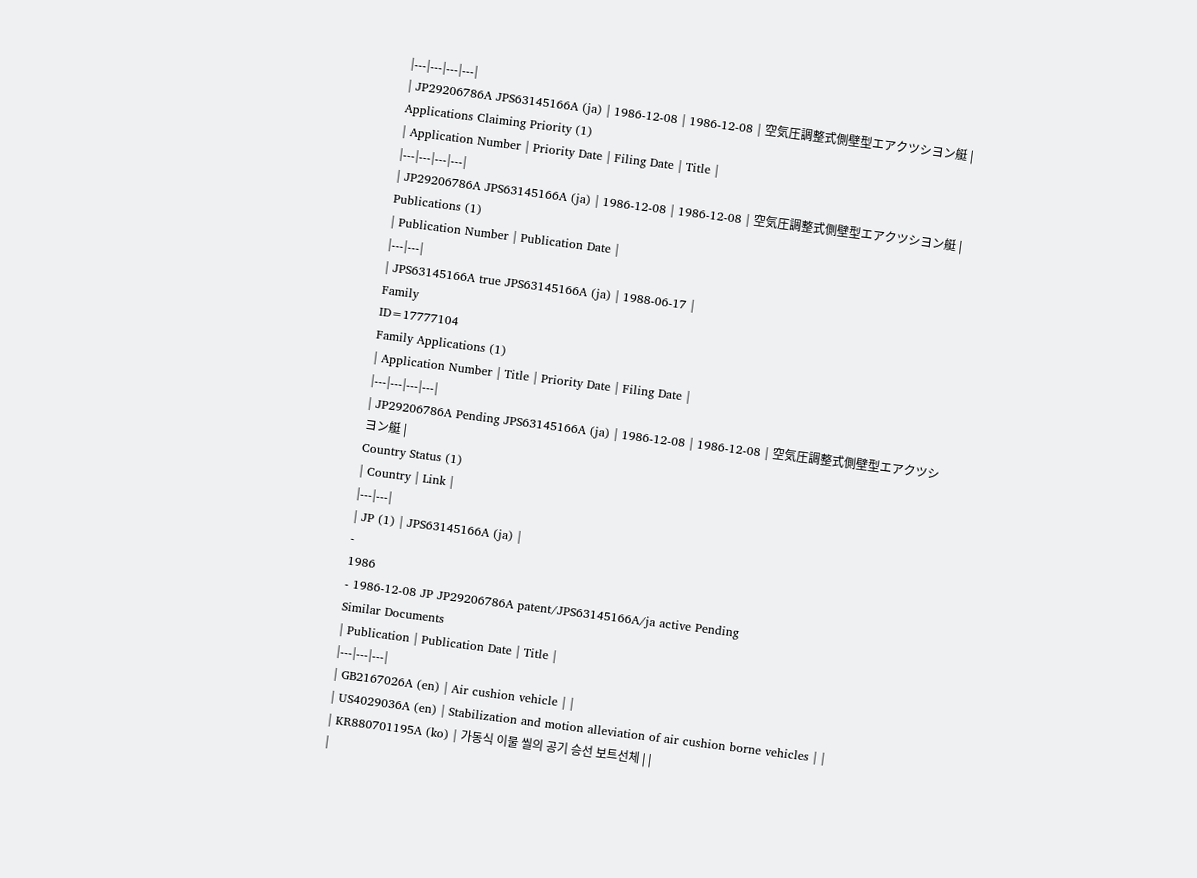|---|---|---|---|
| JP29206786A JPS63145166A (ja) | 1986-12-08 | 1986-12-08 | 空気圧調整式側壁型エアクツシヨン艇 |
Applications Claiming Priority (1)
| Application Number | Priority Date | Filing Date | Title |
|---|---|---|---|
| JP29206786A JPS63145166A (ja) | 1986-12-08 | 1986-12-08 | 空気圧調整式側壁型エアクツシヨン艇 |
Publications (1)
| Publication Number | Publication Date |
|---|---|
| JPS63145166A true JPS63145166A (ja) | 1988-06-17 |
Family
ID=17777104
Family Applications (1)
| Application Number | Title | Priority Date | Filing Date |
|---|---|---|---|
| JP29206786A Pending JPS63145166A (ja) | 1986-12-08 | 1986-12-08 | 空気圧調整式側壁型エアクツシヨン艇 |
Country Status (1)
| Country | Link |
|---|---|
| JP (1) | JPS63145166A (ja) |
-
1986
- 1986-12-08 JP JP29206786A patent/JPS63145166A/ja active Pending
Similar Documents
| Publication | Publication Date | Title |
|---|---|---|
| GB2167026A (en) | Air cushion vehicle | |
| US4029036A (en) | Stabilization and motion alleviation of air cushion borne vehicles | |
| KR880701195A (ko) | 가동식 이물 씰의 공기 승선 보트선체 | |
|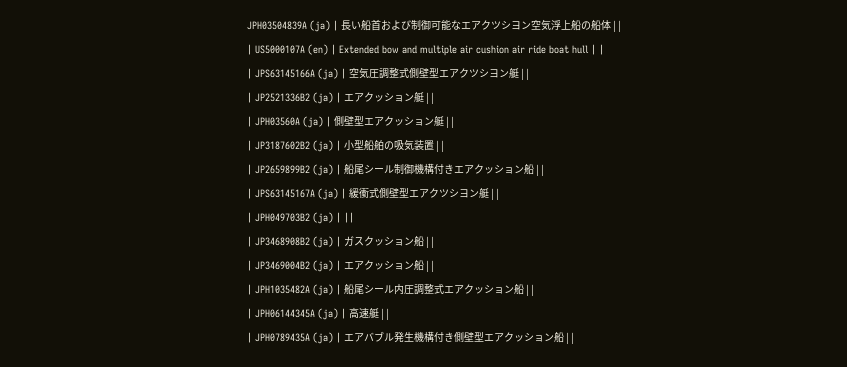JPH03504839A (ja) | 長い船首および制御可能なエアクツシヨン空気浮上船の船体 | |
| US5000107A (en) | Extended bow and multiple air cushion air ride boat hull | |
| JPS63145166A (ja) | 空気圧調整式側壁型エアクツシヨン艇 | |
| JP2521336B2 (ja) | エアクッション艇 | |
| JPH03560A (ja) | 側壁型エアクッション艇 | |
| JP3187602B2 (ja) | 小型船舶の吸気装置 | |
| JP2659899B2 (ja) | 船尾シール制御機構付きエアクッション船 | |
| JPS63145167A (ja) | 緩衝式側壁型エアクツシヨン艇 | |
| JPH049703B2 (ja) | ||
| JP3468908B2 (ja) | ガスクッション船 | |
| JP3469004B2 (ja) | エアクッション船 | |
| JPH1035482A (ja) | 船尾シール内圧調整式エアクッション船 | |
| JPH06144345A (ja) | 高速艇 | |
| JPH0789435A (ja) | エアバブル発生機構付き側壁型エアクッション船 | |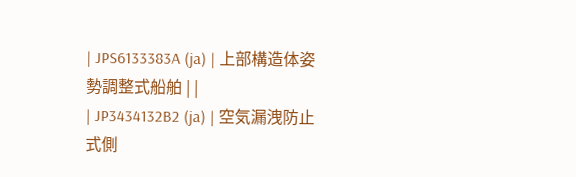| JPS6133383A (ja) | 上部構造体姿勢調整式船舶 | |
| JP3434132B2 (ja) | 空気漏洩防止式側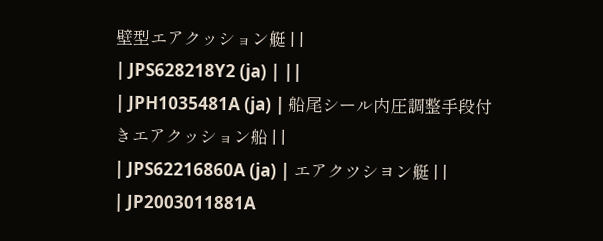壁型エアクッション艇 | |
| JPS628218Y2 (ja) | ||
| JPH1035481A (ja) | 船尾シール内圧調整手段付きエアクッション船 | |
| JPS62216860A (ja) | エアクツシヨン艇 | |
| JP2003011881A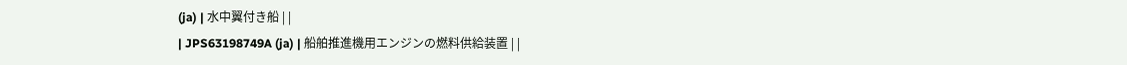(ja) | 水中翼付き船 | |
| JPS63198749A (ja) | 船舶推進機用エンジンの燃料供給装置 | |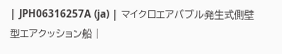| JPH06316257A (ja) | マイクロエアバブル発生式側壁型エアクッション船 |